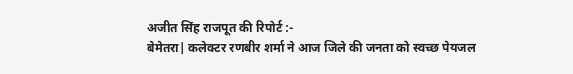अजीत सिंह राजपूत की रिपोर्ट :-
बेमेतरा| कलेक्टर रणबीर शर्मा ने आज जिले की जनता को स्वच्छ पेयजल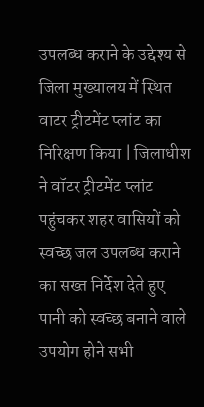उपलब्ध कराने के उद्देश्य से जिला मुख्यालय में स्थित वाटर ट्रीटमेंट प्लांट का निरिक्षण किया | जिलाधीश ने वॉटर ट्रीटमेंट प्लांट पहुंचकर शहर वासियों को स्वच्छ जल उपलब्ध कराने का सख्त निर्देश देते हुए पानी को स्वच्छ बनाने वाले उपयोग होने सभी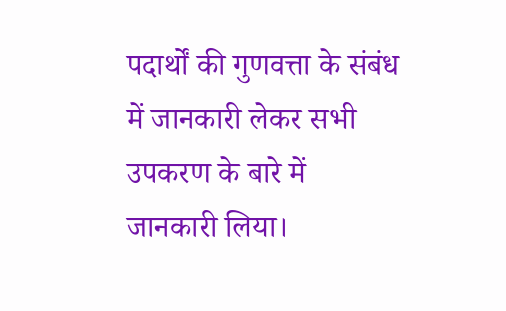पदार्थों की गुणवत्ता के संबंध में जानकारी लेकर सभी उपकरण के बारे में जानकारी लिया।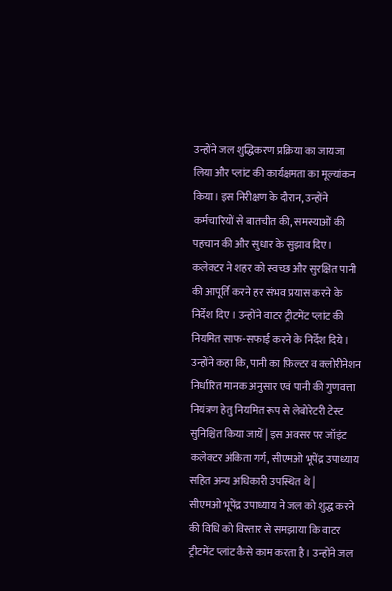उन्होंने जल शुद्धिकरण प्रक्रिया का जायजा लिया और प्लांट की कार्यक्षमता का मूल्यांकन किया। इस निरीक्षण के दौरान, उन्होंने कर्मचारियों से बातचीत की, समस्याओं की पहचान की और सुधार के सुझाव दिए। कलेक्टर ने शहर को स्वच्छ और सुरक्षित पानी की आपूर्ति करने हर संभव प्रयास करने के निर्देश दिए । उन्होंने वाटर ट्रीटमेंट प्लांट की नियमित साफ-सफाई करने के निर्देश दिये। उन्होंने कहा कि, पानी का फ़िल्टर व क्लोरीनेशन निर्धारित मानक अनुसार एवं पानी की गुणवत्ता नियंत्रण हेतु नियमित रूप से लेबोरेटरी टेस्ट सुनिश्चित किया जायें | इस अवसर पर जॉइंट कलेक्टर अंकिता गर्ग, सीएमओ भूपेंद्र उपाध्याय सहित अन्य अधिकारी उपस्थित थे |
सीएमओ भूपेंद्र उपाध्याय ने जल को शुद्ध करने की विधि को विस्तार से समझाया कि वाटर ट्रीटमेंट प्लांट कैसे काम करता है। उन्होंने जल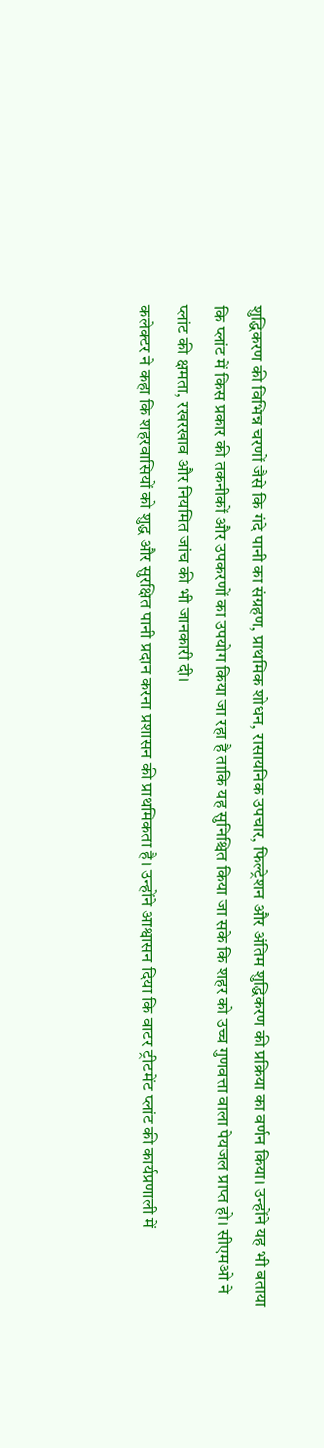शुद्धिकरण की विभिन्न चरणों जैसे कि गंदे पानी का संग्रहण, प्राथमिक शोधन, रासायनिक उपचार, फिल्ट्रेशन और अंतिम शुद्धिकरण की प्रक्रिया का वर्णन किया। उन्होंने यह भी बताया कि प्लांट में किस प्रकार की तकनीकों और उपकरणों का उपयोग किया जा रहा है ताकि यह सुनिश्चित किया जा सके कि शहर को उच्च गुणवत्ता वाला पेयजल प्राप्त हो। सीएमओ ने प्लांट की क्षमता, रखरखाव और नियमित जांच की भी जानकारी दी।
कलेक्टर ने कहा कि शहरवासियों को शुद्ध और सुरक्षित पानी प्रदान करना प्रशासन की प्राथमिकता है। उन्होंने आश्वासन दिया कि वाटर ट्रीटमेंट प्लांट की कार्यप्रणाली में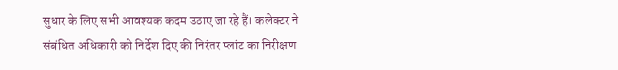सुधार के लिए सभी आवश्यक कदम उठाए जा रहे हैं। कलेक्टर ने संबंधित अधिकारी को निर्देश दिए की निरंतर प्लांट का निरीक्षण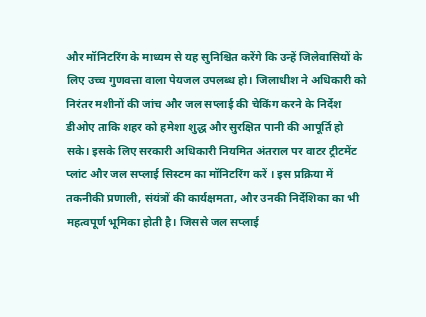और मॉनिटरिंग के माध्यम से यह सुनिश्चित करेंगे कि उन्हें जिलेवासियों के लिए उच्च गुणवत्ता वाला पेयजल उपलब्ध हो। जिलाधीश ने अधिकारी को निरंतर मशीनों की जांच और जल सप्लाई की चेकिंग करने के निर्देश डीओए ताकि शहर को हमेशा शुद्ध और सुरक्षित पानी की आपूर्ति हो सके। इसके लिए सरकारी अधिकारी नियमित अंतराल पर वाटर ट्रीटमेंट प्लांट और जल सप्लाई सिस्टम का मॉनिटरिंग करें । इस प्रक्रिया में तकनीकी प्रणाली, संयंत्रों की कार्यक्षमता, और उनकी निर्देशिका का भी महत्वपूर्ण भूमिका होती है। जिससे जल सप्लाई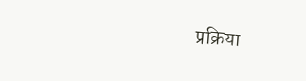प्रक्रिया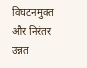विघटनमुक्त और निरंतर उन्नत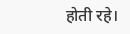होती रहे।